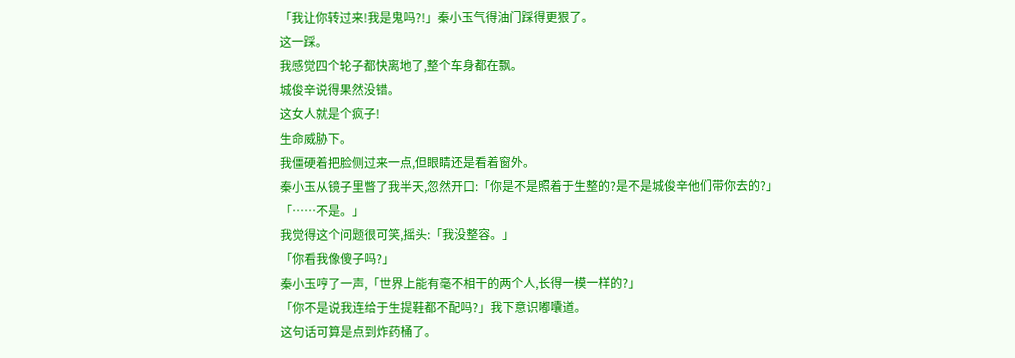「我让你转过来!我是鬼吗?!」秦小玉气得油门踩得更狠了。
这一踩。
我感觉四个轮子都快离地了,整个车身都在飘。
城俊辛说得果然没错。
这女人就是个疯子!
生命威胁下。
我僵硬着把脸侧过来一点,但眼睛还是看着窗外。
秦小玉从镜子里瞥了我半天,忽然开口:「你是不是照着于生整的?是不是城俊辛他们带你去的?」
「……不是。」
我觉得这个问题很可笑,摇头:「我没整容。」
「你看我像傻子吗?」
秦小玉哼了一声,「世界上能有毫不相干的两个人,长得一模一样的?」
「你不是说我连给于生提鞋都不配吗?」我下意识嘟囔道。
这句话可算是点到炸药桶了。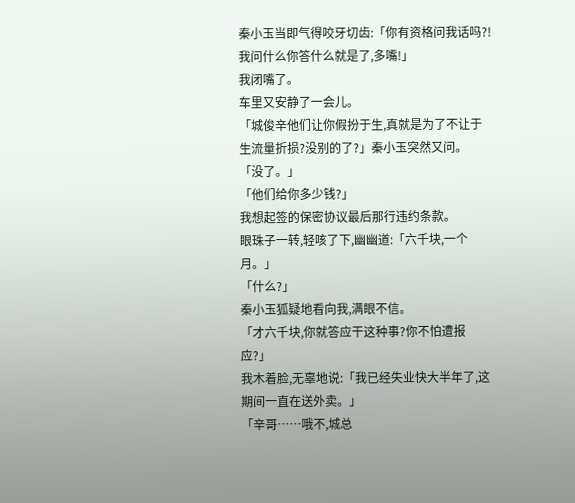秦小玉当即气得咬牙切齿:「你有资格问我话吗?!我问什么你答什么就是了,多嘴!」
我闭嘴了。
车里又安静了一会儿。
「城俊辛他们让你假扮于生,真就是为了不让于生流量折损?没别的了?」秦小玉突然又问。
「没了。」
「他们给你多少钱?」
我想起签的保密协议最后那行违约条款。
眼珠子一转,轻咳了下,幽幽道:「六千块,一个月。」
「什么?」
秦小玉狐疑地看向我,满眼不信。
「才六千块,你就答应干这种事?你不怕遭报应?」
我木着脸,无辜地说:「我已经失业快大半年了,这期间一直在送外卖。」
「辛哥……哦不,城总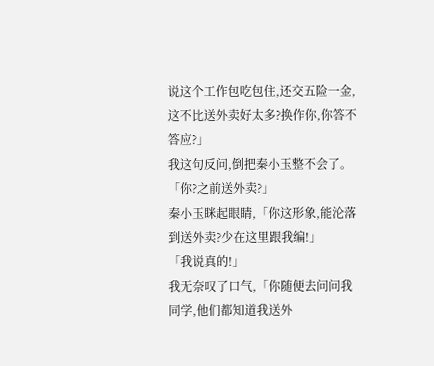说这个工作包吃包住,还交五险一金,这不比送外卖好太多?换作你,你答不答应?」
我这句反问,倒把秦小玉整不会了。
「你?之前送外卖?」
秦小玉眯起眼睛,「你这形象,能沦落到送外卖?少在这里跟我编!」
「我说真的!」
我无奈叹了口气,「你随便去问问我同学,他们都知道我送外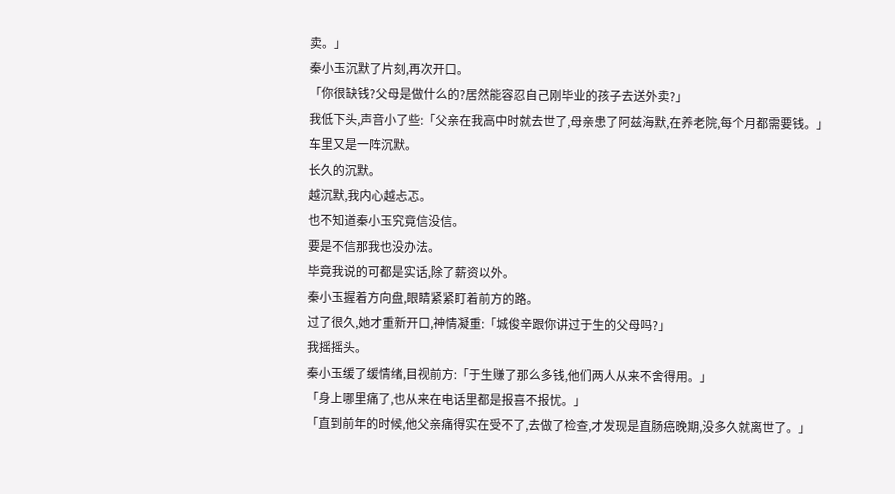卖。」
秦小玉沉默了片刻,再次开口。
「你很缺钱?父母是做什么的?居然能容忍自己刚毕业的孩子去送外卖?」
我低下头,声音小了些:「父亲在我高中时就去世了,母亲患了阿兹海默,在养老院,每个月都需要钱。」
车里又是一阵沉默。
长久的沉默。
越沉默,我内心越忐忑。
也不知道秦小玉究竟信没信。
要是不信那我也没办法。
毕竟我说的可都是实话,除了薪资以外。
秦小玉握着方向盘,眼睛紧紧盯着前方的路。
过了很久,她才重新开口,神情凝重:「城俊辛跟你讲过于生的父母吗?」
我摇摇头。
秦小玉缓了缓情绪,目视前方:「于生赚了那么多钱,他们两人从来不舍得用。」
「身上哪里痛了,也从来在电话里都是报喜不报忧。」
「直到前年的时候,他父亲痛得实在受不了,去做了检查,才发现是直肠癌晚期,没多久就离世了。」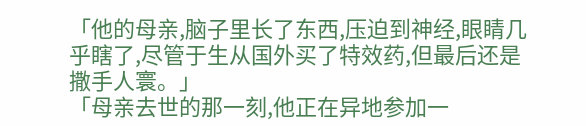「他的母亲,脑子里长了东西,压迫到神经,眼睛几乎瞎了,尽管于生从国外买了特效药,但最后还是撒手人寰。」
「母亲去世的那一刻,他正在异地参加一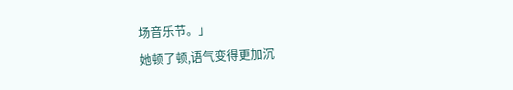场音乐节。」
她顿了顿,语气变得更加沉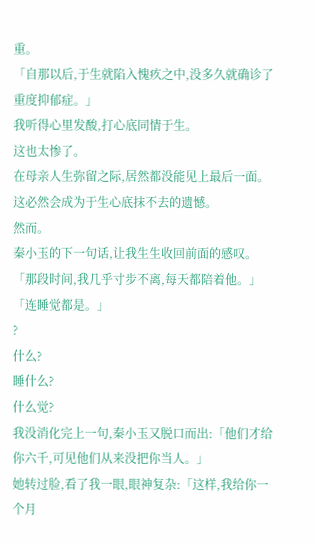重。
「自那以后,于生就陷入愧疚之中,没多久就确诊了重度抑郁症。」
我听得心里发酸,打心底同情于生。
这也太惨了。
在母亲人生弥留之际,居然都没能见上最后一面。
这必然会成为于生心底抹不去的遗憾。
然而。
秦小玉的下一句话,让我生生收回前面的感叹。
「那段时间,我几乎寸步不离,每天都陪着他。」
「连睡觉都是。」
?
什么?
睡什么?
什么觉?
我没消化完上一句,秦小玉又脱口而出:「他们才给你六千,可见他们从来没把你当人。」
她转过脸,看了我一眼,眼神复杂:「这样,我给你一个月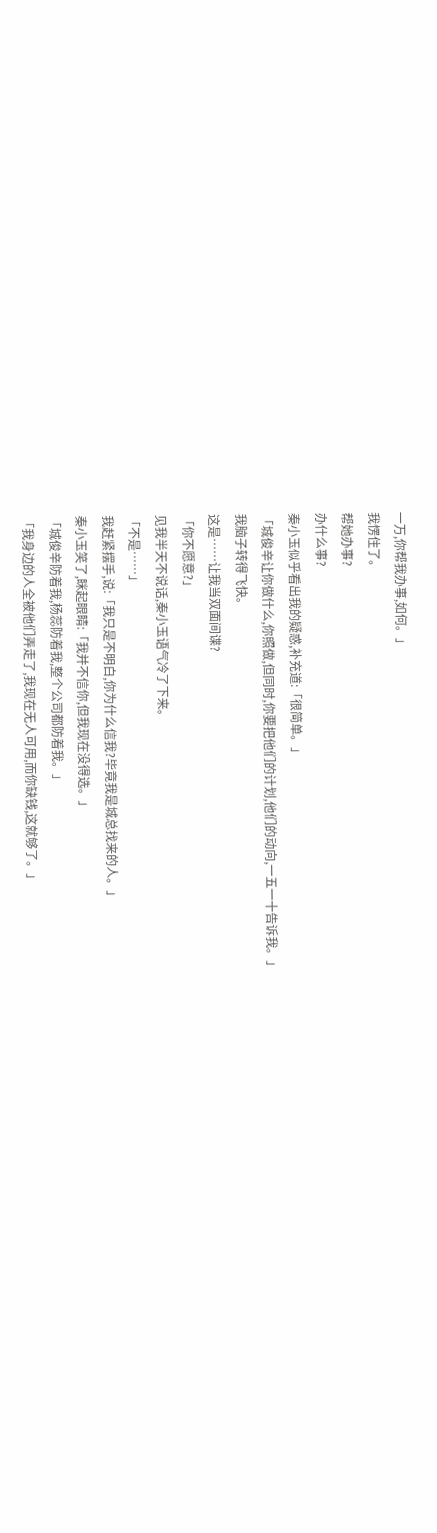一万,你帮我办事,如何。」
我愣住了。
帮她办事?
办什么事?
秦小玉似乎看出我的疑惑,补充道:「很简单。」
「城俊辛让你做什么,你照做,但同时,你要把他们的计划,他们的动向,一五一十告诉我。」
我脑子转得飞快。
这是……让我当双面间谍?
「你不愿意?」
见我半天不说话,秦小玉语气冷了下来。
「不是……」
我赶紧摆手,说:「我只是不明白,你为什么信我?毕竟我是城总找来的人。」
秦小玉笑了,眯起眼睛:「我并不信你,但我现在没得选。」
「城俊辛防着我,杨蕊防着我,整个公司都防着我。」
「我身边的人全被他们弄走了,我现在无人可用,而你缺钱,这就够了。」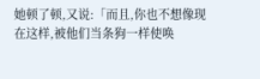她顿了顿,又说:「而且,你也不想像现在这样,被他们当条狗一样使唤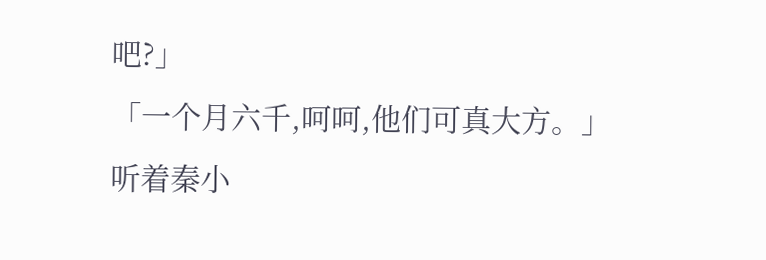吧?」
「一个月六千,呵呵,他们可真大方。」
听着秦小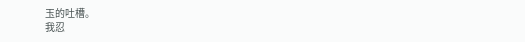玉的吐槽。
我忍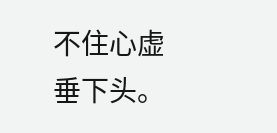不住心虚垂下头。